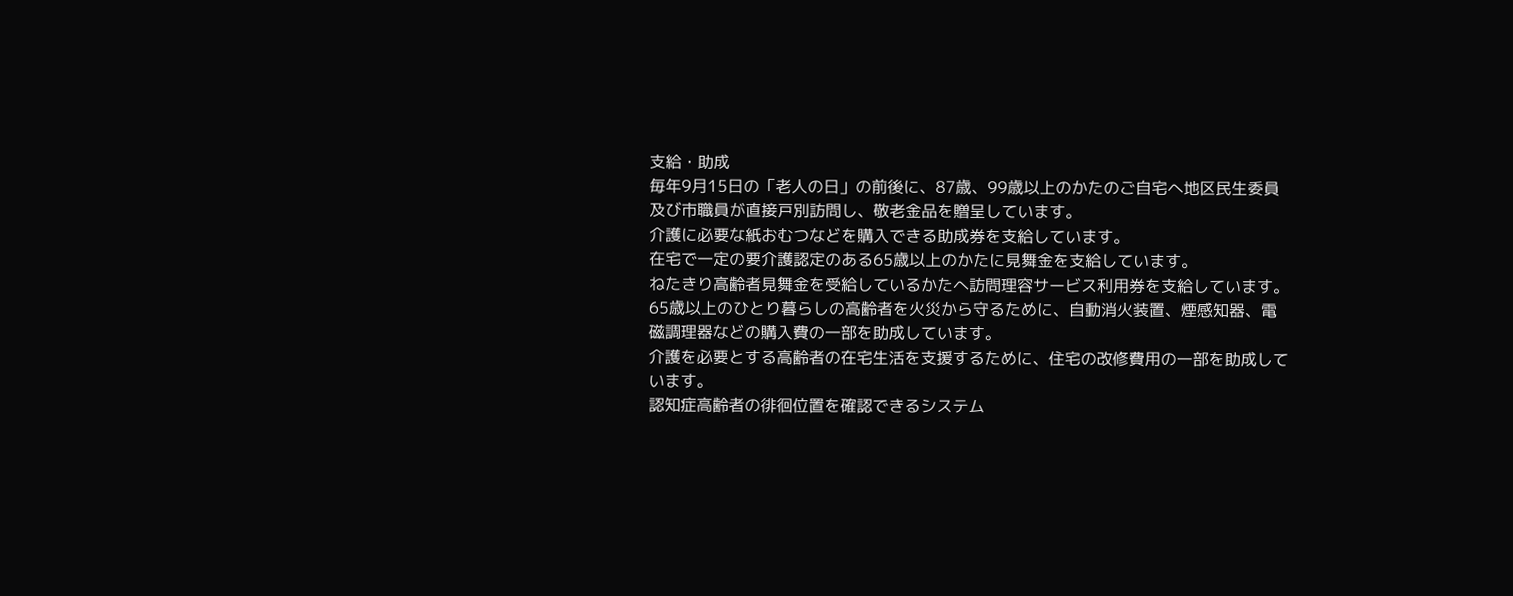支給・助成
毎年9月15日の「老人の日」の前後に、87歳、99歳以上のかたのご自宅へ地区民生委員及び市職員が直接戸別訪問し、敬老金品を贈呈しています。
介護に必要な紙おむつなどを購入できる助成券を支給しています。
在宅で一定の要介護認定のある65歳以上のかたに見舞金を支給しています。
ねたきり高齢者見舞金を受給しているかたへ訪問理容サービス利用券を支給しています。
65歳以上のひとり暮らしの高齢者を火災から守るために、自動消火装置、煙感知器、電磁調理器などの購入費の一部を助成しています。
介護を必要とする高齢者の在宅生活を支援するために、住宅の改修費用の一部を助成しています。
認知症高齢者の徘徊位置を確認できるシステム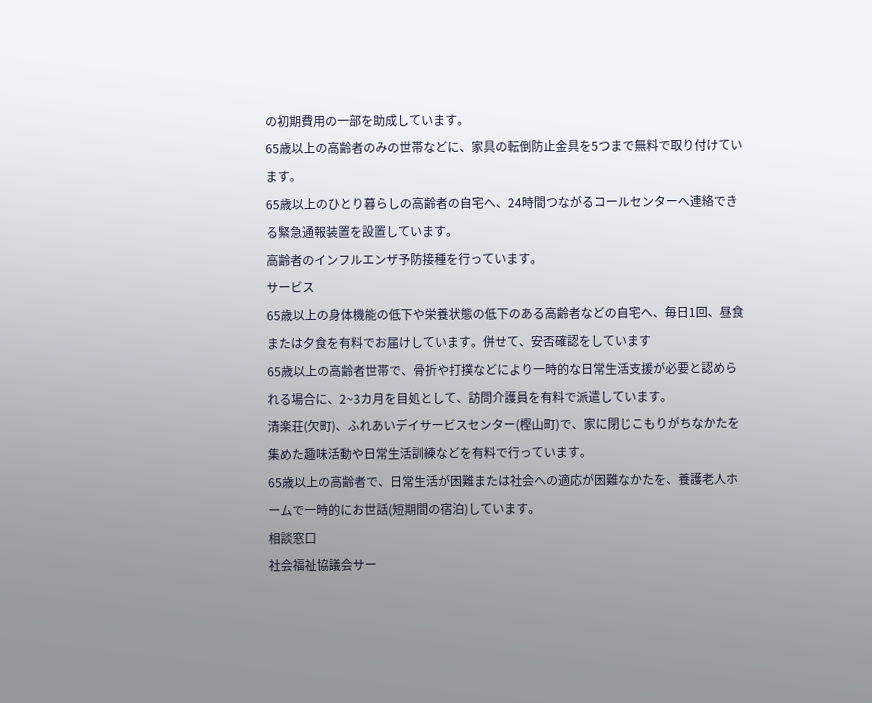の初期費用の一部を助成しています。
65歳以上の高齢者のみの世帯などに、家具の転倒防止金具を5つまで無料で取り付けています。
65歳以上のひとり暮らしの高齢者の自宅へ、24時間つながるコールセンターへ連絡できる緊急通報装置を設置しています。
高齢者のインフルエンザ予防接種を行っています。
サービス
65歳以上の身体機能の低下や栄養状態の低下のある高齢者などの自宅へ、毎日1回、昼食または夕食を有料でお届けしています。併せて、安否確認をしています
65歳以上の高齢者世帯で、骨折や打撲などにより一時的な日常生活支援が必要と認められる場合に、2~3カ月を目処として、訪問介護員を有料で派遣しています。
清楽荘(欠町)、ふれあいデイサービスセンター(樫山町)で、家に閉じこもりがちなかたを集めた趣味活動や日常生活訓練などを有料で行っています。
65歳以上の高齢者で、日常生活が困難または社会への適応が困難なかたを、養護老人ホームで一時的にお世話(短期間の宿泊)しています。
相談窓口
社会福祉協議会サー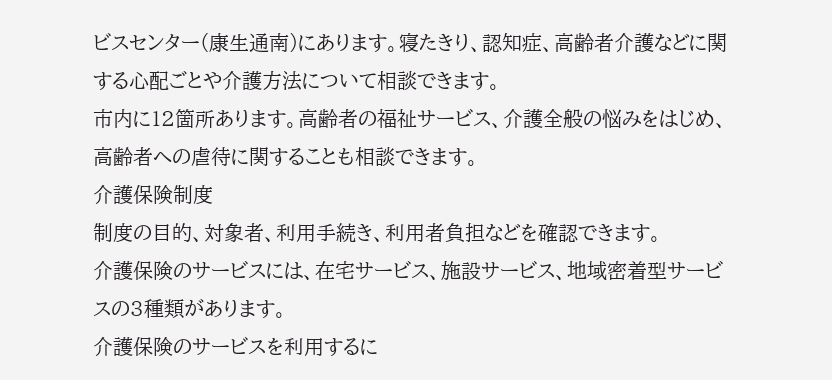ビスセンター(康生通南)にあります。寝たきり、認知症、高齢者介護などに関する心配ごとや介護方法について相談できます。
市内に12箇所あります。高齢者の福祉サービス、介護全般の悩みをはじめ、高齢者への虐待に関することも相談できます。
介護保険制度
制度の目的、対象者、利用手続き、利用者負担などを確認できます。
介護保険のサービスには、在宅サービス、施設サービス、地域密着型サービスの3種類があります。
介護保険のサービスを利用するに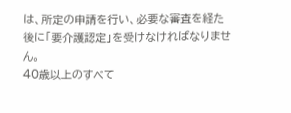は、所定の申請を行い、必要な審査を経た後に「要介護認定」を受けなければなりません。
40歳以上のすべて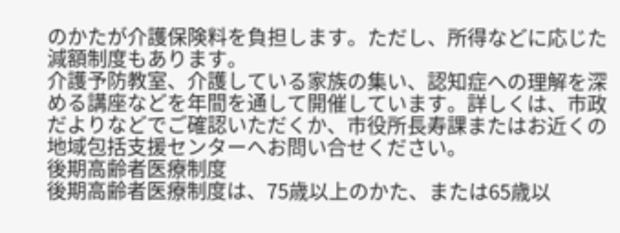のかたが介護保険料を負担します。ただし、所得などに応じた減額制度もあります。
介護予防教室、介護している家族の集い、認知症への理解を深める講座などを年間を通して開催しています。詳しくは、市政だよりなどでご確認いただくか、市役所長寿課またはお近くの地域包括支援センターへお問い合せください。
後期高齢者医療制度
後期高齢者医療制度は、75歳以上のかた、または65歳以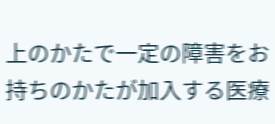上のかたで一定の障害をお持ちのかたが加入する医療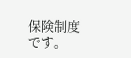保険制度です。